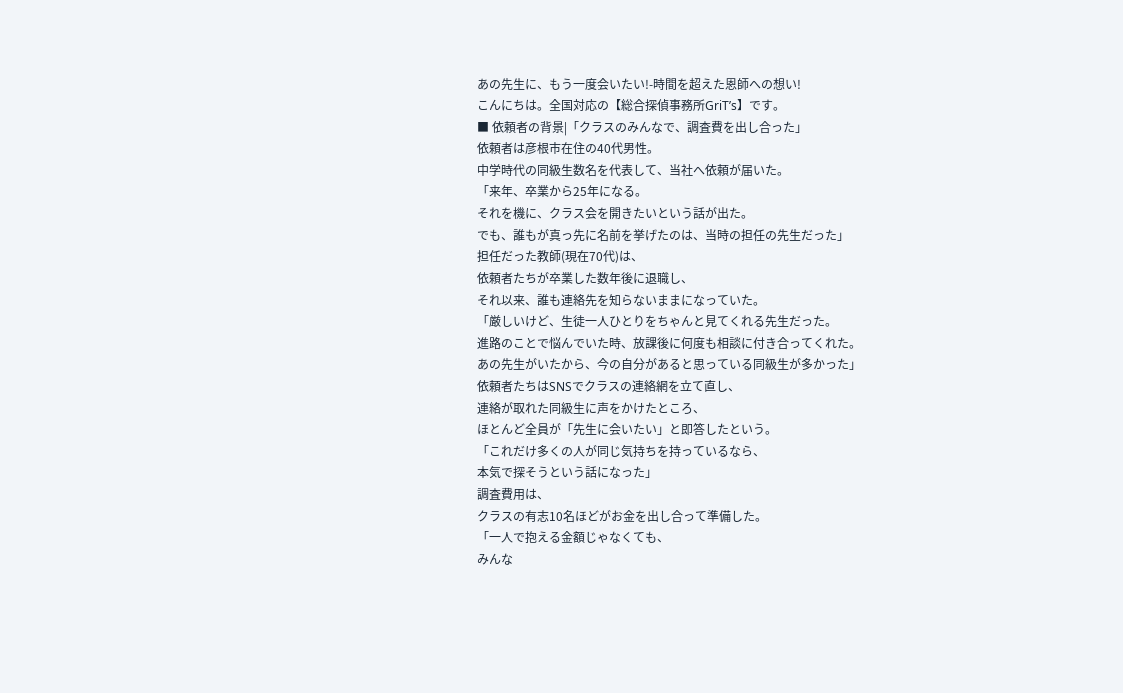あの先生に、もう一度会いたい!-時間を超えた恩師への想い!
こんにちは。全国対応の【総合探偵事務所GriT’s】です。
■ 依頼者の背景|「クラスのみんなで、調査費を出し合った」
依頼者は彦根市在住の40代男性。
中学時代の同級生数名を代表して、当社へ依頼が届いた。
「来年、卒業から25年になる。
それを機に、クラス会を開きたいという話が出た。
でも、誰もが真っ先に名前を挙げたのは、当時の担任の先生だった」
担任だった教師(現在70代)は、
依頼者たちが卒業した数年後に退職し、
それ以来、誰も連絡先を知らないままになっていた。
「厳しいけど、生徒一人ひとりをちゃんと見てくれる先生だった。
進路のことで悩んでいた時、放課後に何度も相談に付き合ってくれた。
あの先生がいたから、今の自分があると思っている同級生が多かった」
依頼者たちはSNSでクラスの連絡網を立て直し、
連絡が取れた同級生に声をかけたところ、
ほとんど全員が「先生に会いたい」と即答したという。
「これだけ多くの人が同じ気持ちを持っているなら、
本気で探そうという話になった」
調査費用は、
クラスの有志10名ほどがお金を出し合って準備した。
「一人で抱える金額じゃなくても、
みんな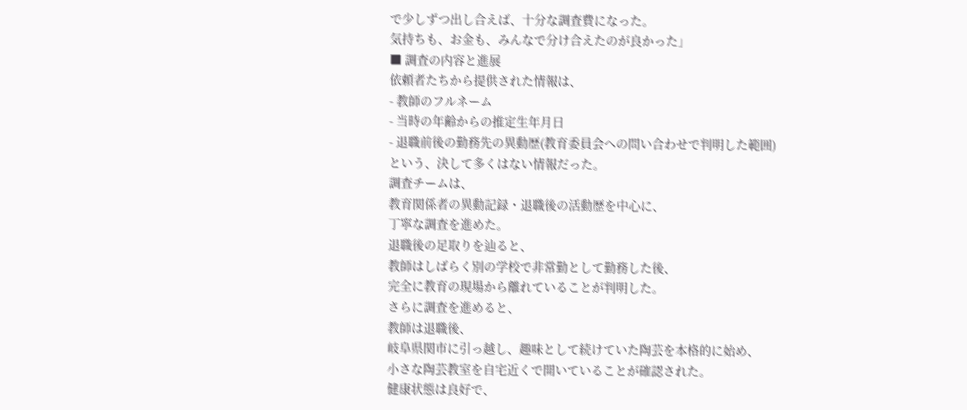で少しずつ出し合えば、十分な調査費になった。
気持ちも、お金も、みんなで分け合えたのが良かった」
■ 調査の内容と進展
依頼者たちから提供された情報は、
- 教師のフルネーム
- 当時の年齢からの推定生年月日
- 退職前後の勤務先の異動歴(教育委員会への問い合わせで判明した範囲)
という、決して多くはない情報だった。
調査チームは、
教育関係者の異動記録・退職後の活動歴を中心に、
丁寧な調査を進めた。
退職後の足取りを辿ると、
教師はしばらく別の学校で非常勤として勤務した後、
完全に教育の現場から離れていることが判明した。
さらに調査を進めると、
教師は退職後、
岐阜県関市に引っ越し、趣味として続けていた陶芸を本格的に始め、
小さな陶芸教室を自宅近くで開いていることが確認された。
健康状態は良好で、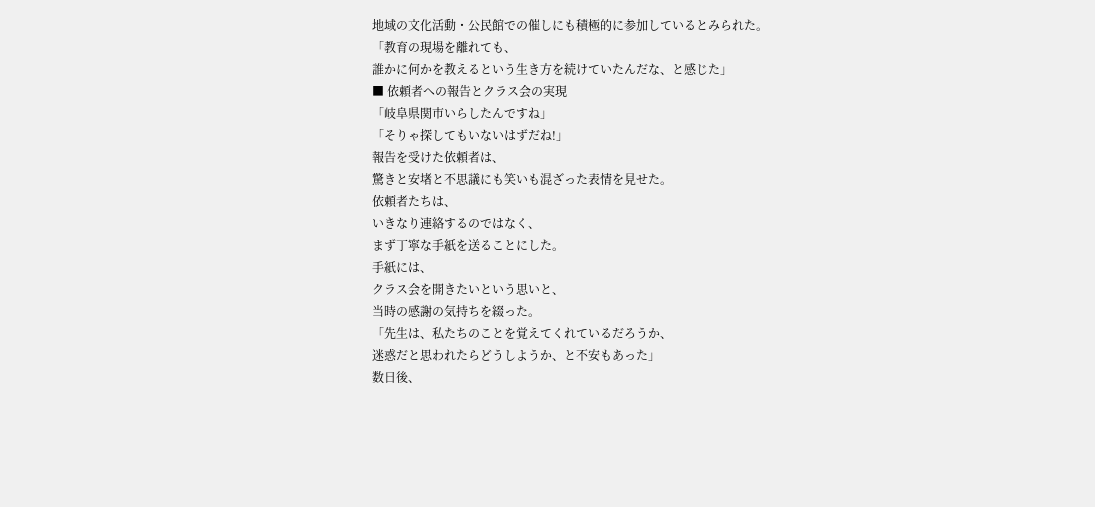地域の文化活動・公民館での催しにも積極的に参加しているとみられた。
「教育の現場を離れても、
誰かに何かを教えるという生き方を続けていたんだな、と感じた」
■ 依頼者への報告とクラス会の実現
「岐阜県関市いらしたんですね」
「そりゃ探してもいないはずだね!」
報告を受けた依頼者は、
驚きと安堵と不思議にも笑いも混ざった表情を見せた。
依頼者たちは、
いきなり連絡するのではなく、
まず丁寧な手紙を送ることにした。
手紙には、
クラス会を開きたいという思いと、
当時の感謝の気持ちを綴った。
「先生は、私たちのことを覚えてくれているだろうか、
迷惑だと思われたらどうしようか、と不安もあった」
数日後、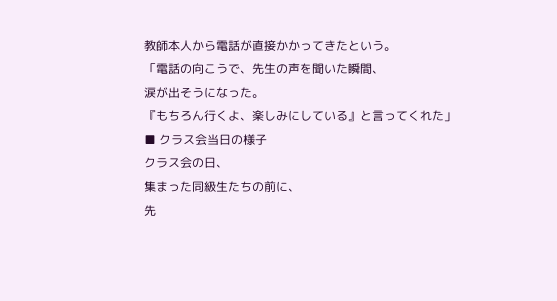教師本人から電話が直接かかってきたという。
「電話の向こうで、先生の声を聞いた瞬間、
涙が出そうになった。
『もちろん行くよ、楽しみにしている』と言ってくれた」
■ クラス会当日の様子
クラス会の日、
集まった同級生たちの前に、
先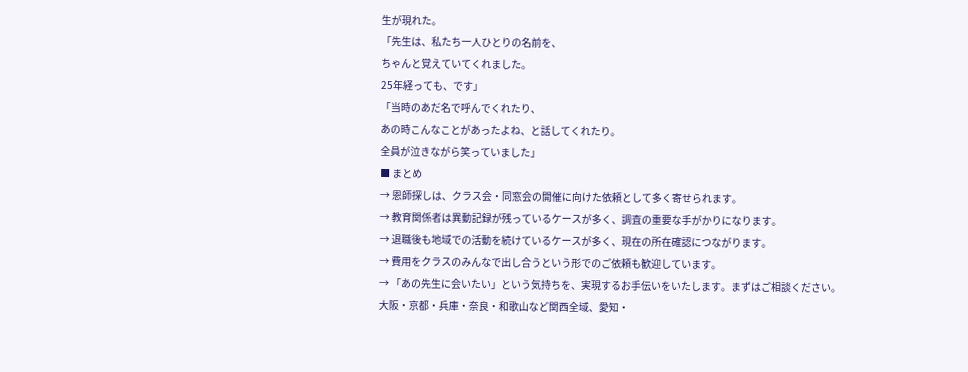生が現れた。
「先生は、私たち一人ひとりの名前を、
ちゃんと覚えていてくれました。
25年経っても、です」
「当時のあだ名で呼んでくれたり、
あの時こんなことがあったよね、と話してくれたり。
全員が泣きながら笑っていました」
■ まとめ
→ 恩師探しは、クラス会・同窓会の開催に向けた依頼として多く寄せられます。
→ 教育関係者は異動記録が残っているケースが多く、調査の重要な手がかりになります。
→ 退職後も地域での活動を続けているケースが多く、現在の所在確認につながります。
→ 費用をクラスのみんなで出し合うという形でのご依頼も歓迎しています。
→ 「あの先生に会いたい」という気持ちを、実現するお手伝いをいたします。まずはご相談ください。
大阪・京都・兵庫・奈良・和歌山など関西全域、愛知・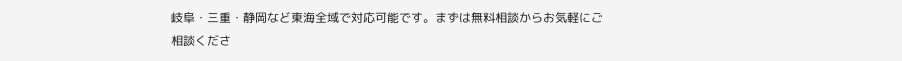岐阜・三重・静岡など東海全域で対応可能です。まずは無料相談からお気軽にご相談くださ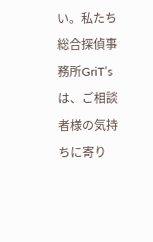い。私たち総合探偵事務所GriT’sは、ご相談者様の気持ちに寄り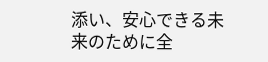添い、安心できる未来のために全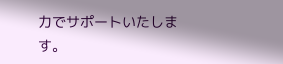力でサポートいたします。